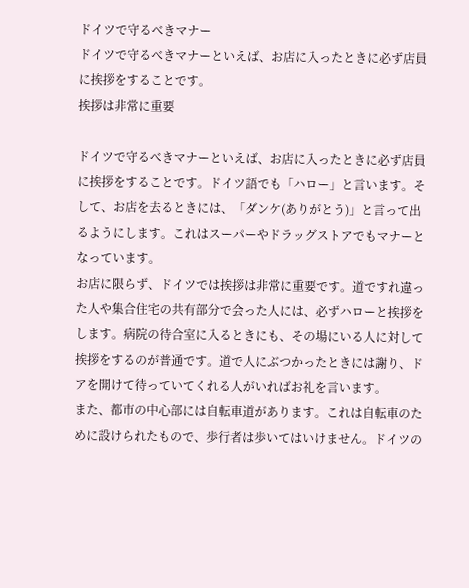ドイツで守るべきマナー
ドイツで守るべきマナーといえば、お店に入ったときに必ず店員に挨拶をすることです。
挨拶は非常に重要

ドイツで守るべきマナーといえば、お店に入ったときに必ず店員に挨拶をすることです。ドイツ語でも「ハロー」と言います。そして、お店を去るときには、「ダンケ(ありがとう)」と言って出るようにします。これはスーパーやドラッグストアでもマナーとなっています。
お店に限らず、ドイツでは挨拶は非常に重要です。道ですれ違った人や集合住宅の共有部分で会った人には、必ずハローと挨拶をします。病院の待合室に入るときにも、その場にいる人に対して挨拶をするのが普通です。道で人にぶつかったときには謝り、ドアを開けて待っていてくれる人がいればお礼を言います。
また、都市の中心部には自転車道があります。これは自転車のために設けられたもので、歩行者は歩いてはいけません。ドイツの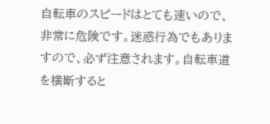自転車のスピードはとても速いので、非常に危険です。迷惑行為でもありますので、必ず注意されます。自転車道を横断すると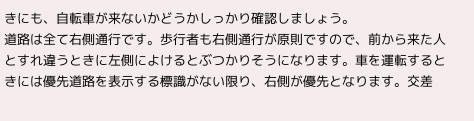きにも、自転車が来ないかどうかしっかり確認しましょう。
道路は全て右側通行です。歩行者も右側通行が原則ですので、前から来た人とすれ違うときに左側によけるとぶつかりそうになります。車を運転するときには優先道路を表示する標識がない限り、右側が優先となります。交差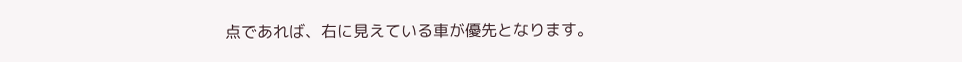点であれば、右に見えている車が優先となります。